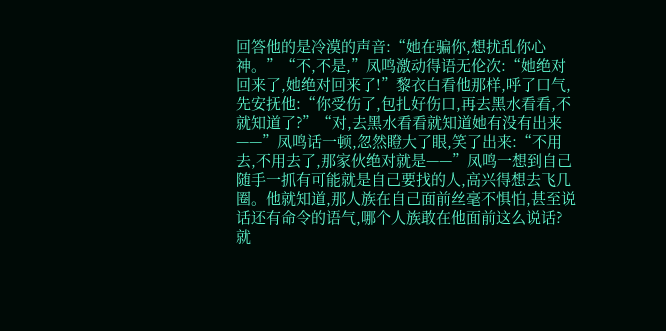回答他的是冷漠的声音:“她在骗你,想扰乱你心神。”“不,不是,”凤鸣激动得语无伦次:“她绝对回来了,她绝对回来了!”黎衣白看他那样,呼了口气,先安抚他:“你受伤了,包扎好伤口,再去黑水看看,不就知道了?”“对,去黑水看看就知道她有没有出来——”凤鸣话一顿,忽然瞪大了眼,笑了出来:“不用去,不用去了,那家伙绝对就是——”凤鸣一想到自己随手一抓有可能就是自己要找的人,高兴得想去飞几圈。他就知道,那人族在自己面前丝毫不惧怕,甚至说话还有命令的语气,哪个人族敢在他面前这么说话?就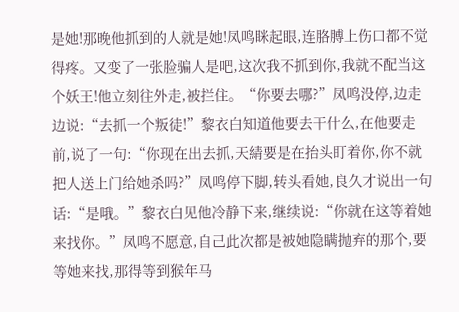是她!那晚他抓到的人就是她!凤鸣眯起眼,连胳膊上伤口都不觉得疼。又变了一张脸骗人是吧,这次我不抓到你,我就不配当这个妖王!他立刻往外走,被拦住。“你要去哪?”凤鸣没停,边走边说:“去抓一个叛徒!”黎衣白知道他要去干什么,在他要走前,说了一句:“你现在出去抓,天綪要是在抬头盯着你,你不就把人送上门给她杀吗?”凤鸣停下脚,转头看她,良久才说出一句话:“是哦。”黎衣白见他冷静下来,继续说:“你就在这等着她来找你。”凤鸣不愿意,自己此次都是被她隐瞒抛弃的那个,要等她来找,那得等到猴年马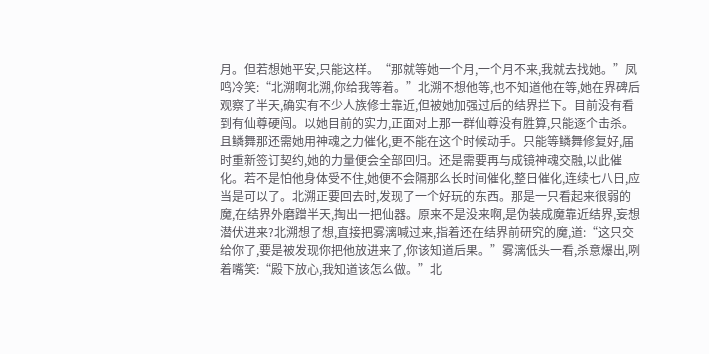月。但若想她平安,只能这样。“那就等她一个月,一个月不来,我就去找她。”凤鸣冷笑:“北溯啊北溯,你给我等着。”北溯不想他等,也不知道他在等,她在界碑后观察了半天,确实有不少人族修士靠近,但被她加强过后的结界拦下。目前没有看到有仙尊硬闯。以她目前的实力,正面对上那一群仙尊没有胜算,只能逐个击杀。且鳞舞那还需她用神魂之力催化,更不能在这个时候动手。只能等鳞舞修复好,届时重新签订契约,她的力量便会全部回归。还是需要再与成镜神魂交融,以此催化。若不是怕他身体受不住,她便不会隔那么长时间催化,整日催化,连续七八日,应当是可以了。北溯正要回去时,发现了一个好玩的东西。那是一只看起来很弱的魔,在结界外磨蹭半天,掏出一把仙器。原来不是没来啊,是伪装成魔靠近结界,妄想潜伏进来?北溯想了想,直接把雾漓喊过来,指着还在结界前研究的魔,道:“这只交给你了,要是被发现你把他放进来了,你该知道后果。”雾漓低头一看,杀意爆出,咧着嘴笑:“殿下放心,我知道该怎么做。”北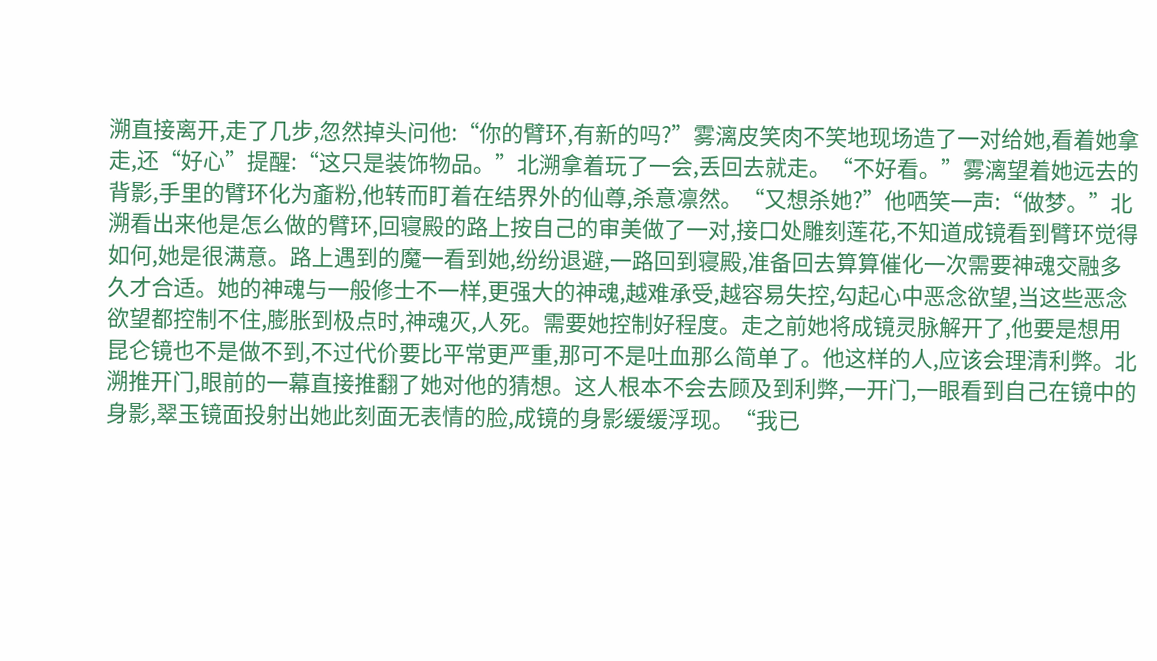溯直接离开,走了几步,忽然掉头问他:“你的臂环,有新的吗?”雾漓皮笑肉不笑地现场造了一对给她,看着她拿走,还“好心”提醒:“这只是装饰物品。”北溯拿着玩了一会,丢回去就走。“不好看。”雾漓望着她远去的背影,手里的臂环化为齑粉,他转而盯着在结界外的仙尊,杀意凛然。“又想杀她?”他哂笑一声:“做梦。”北溯看出来他是怎么做的臂环,回寝殿的路上按自己的审美做了一对,接口处雕刻莲花,不知道成镜看到臂环觉得如何,她是很满意。路上遇到的魔一看到她,纷纷退避,一路回到寝殿,准备回去算算催化一次需要神魂交融多久才合适。她的神魂与一般修士不一样,更强大的神魂,越难承受,越容易失控,勾起心中恶念欲望,当这些恶念欲望都控制不住,膨胀到极点时,神魂灭,人死。需要她控制好程度。走之前她将成镜灵脉解开了,他要是想用昆仑镜也不是做不到,不过代价要比平常更严重,那可不是吐血那么简单了。他这样的人,应该会理清利弊。北溯推开门,眼前的一幕直接推翻了她对他的猜想。这人根本不会去顾及到利弊,一开门,一眼看到自己在镜中的身影,翠玉镜面投射出她此刻面无表情的脸,成镜的身影缓缓浮现。“我已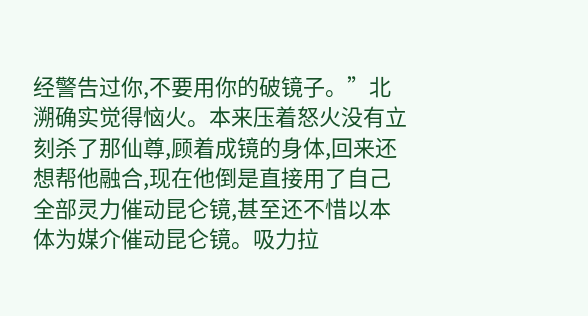经警告过你,不要用你的破镜子。”北溯确实觉得恼火。本来压着怒火没有立刻杀了那仙尊,顾着成镜的身体,回来还想帮他融合,现在他倒是直接用了自己全部灵力催动昆仑镜,甚至还不惜以本体为媒介催动昆仑镜。吸力拉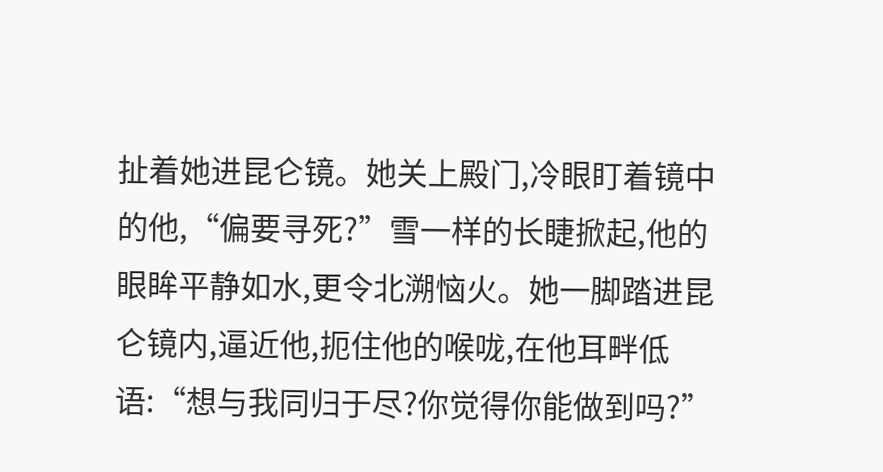扯着她进昆仑镜。她关上殿门,冷眼盯着镜中的他,“偏要寻死?”雪一样的长睫掀起,他的眼眸平静如水,更令北溯恼火。她一脚踏进昆仑镜内,逼近他,扼住他的喉咙,在他耳畔低语:“想与我同归于尽?你觉得你能做到吗?”